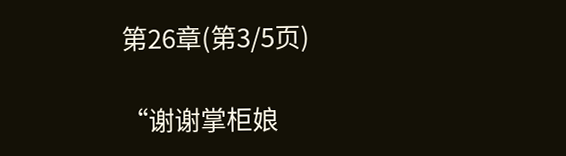第26章(第3/5页)

“谢谢掌柜娘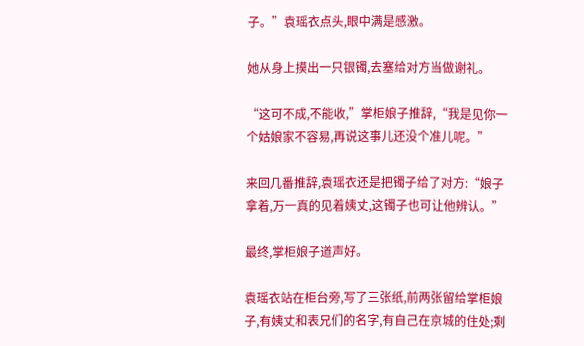子。”袁瑶衣点头,眼中满是感激。

她从身上摸出一只银镯,去塞给对方当做谢礼。

“这可不成,不能收,”掌柜娘子推辞,“我是见你一个姑娘家不容易,再说这事儿还没个准儿呢。”

来回几番推辞,袁瑶衣还是把镯子给了对方:“娘子拿着,万一真的见着姨丈,这镯子也可让他辨认。”

最终,掌柜娘子道声好。

袁瑶衣站在柜台旁,写了三张纸,前两张留给掌柜娘子,有姨丈和表兄们的名字,有自己在京城的住处;剩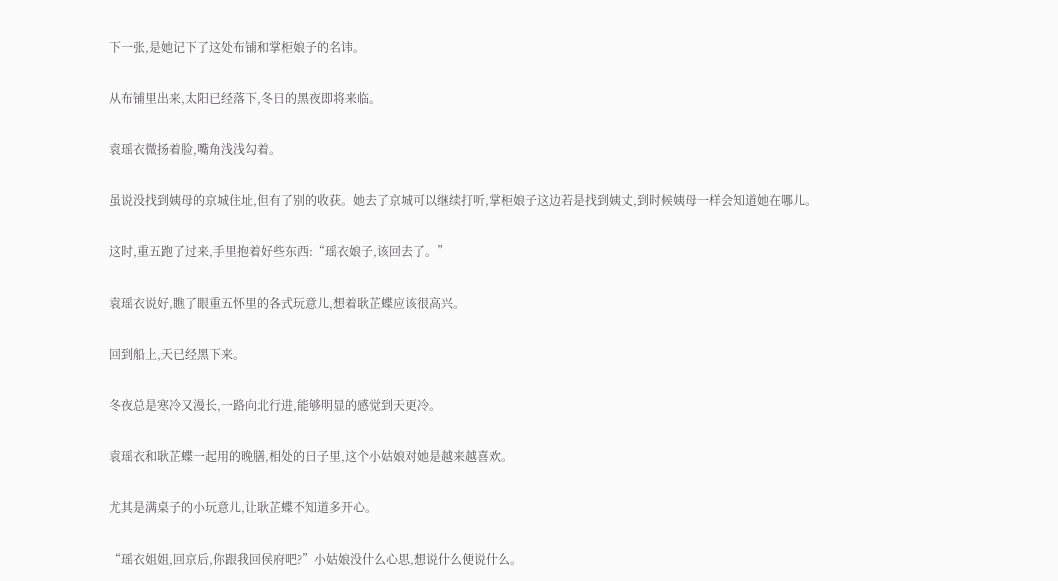下一张,是她记下了这处布铺和掌柜娘子的名讳。

从布铺里出来,太阳已经落下,冬日的黑夜即将来临。

袁瑶衣微扬着脸,嘴角浅浅勾着。

虽说没找到姨母的京城住址,但有了别的收获。她去了京城可以继续打听,掌柜娘子这边若是找到姨丈,到时候姨母一样会知道她在哪儿。

这时,重五跑了过来,手里抱着好些东西:“瑶衣娘子,该回去了。”

袁瑶衣说好,瞧了眼重五怀里的各式玩意儿,想着耿芷蝶应该很高兴。

回到船上,天已经黑下来。

冬夜总是寒冷又漫长,一路向北行进,能够明显的感觉到天更冷。

袁瑶衣和耿芷蝶一起用的晚膳,相处的日子里,这个小姑娘对她是越来越喜欢。

尤其是满桌子的小玩意儿,让耿芷蝶不知道多开心。

“瑶衣姐姐,回京后,你跟我回侯府吧?”小姑娘没什么心思,想说什么便说什么。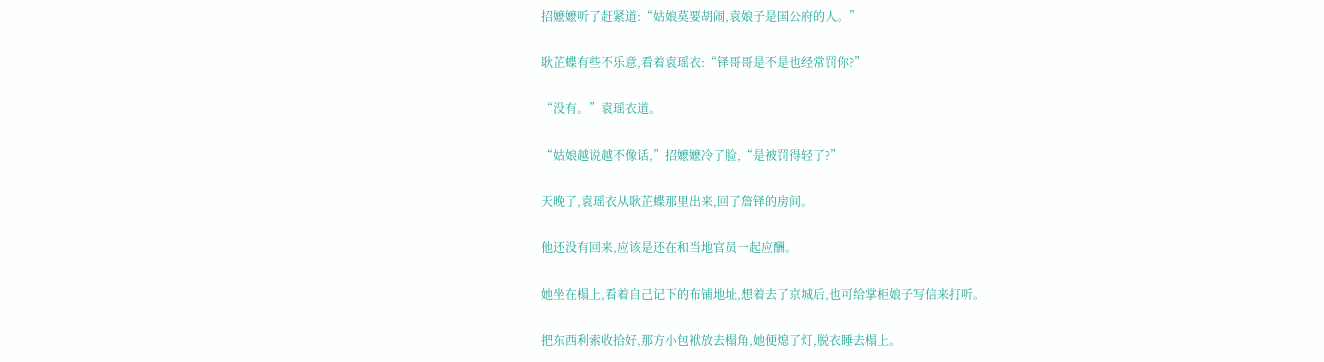招嬷嬷听了赶紧道:“姑娘莫要胡闹,袁娘子是国公府的人。”

耿芷蝶有些不乐意,看着袁瑶衣:“铎哥哥是不是也经常罚你?”

“没有。”袁瑶衣道。

“姑娘越说越不像话,”招嬷嬷冷了脸,“是被罚得轻了?”

天晚了,袁瑶衣从耿芷蝶那里出来,回了詹铎的房间。

他还没有回来,应该是还在和当地官员一起应酬。

她坐在榻上,看着自己记下的布铺地址,想着去了京城后,也可给掌柜娘子写信来打听。

把东西利索收拾好,那方小包袱放去榻角,她便熄了灯,脱衣睡去榻上。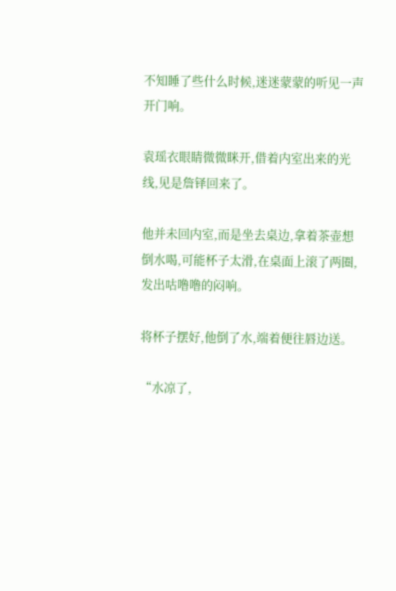不知睡了些什么时候,迷迷蒙蒙的听见一声开门响。

袁瑶衣眼睛微微眯开,借着内室出来的光线,见是詹铎回来了。

他并未回内室,而是坐去桌边,拿着茶壶想倒水喝,可能杯子太滑,在桌面上滚了两圈,发出咕噜噜的闷响。

将杯子摆好,他倒了水,端着便往唇边送。

“水凉了,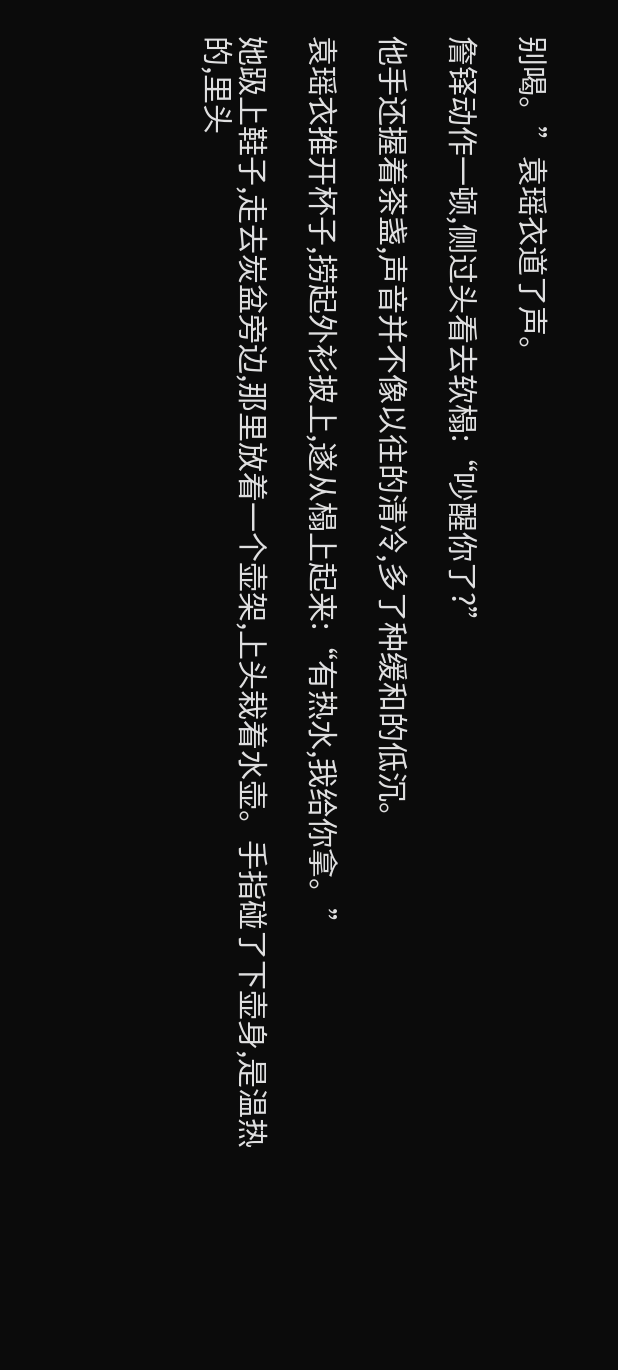别喝。”袁瑶衣道了声。

詹铎动作一顿,侧过头看去软榻:“吵醒你了?”

他手还握着茶盏,声音并不像以往的清冷,多了种缓和的低沉。

袁瑶衣推开杯子,捞起外衫披上,遂从榻上起来:“有热水,我给你拿。”

她趿上鞋子,走去炭盆旁边,那里放着一个壶架,上头栽着水壶。手指碰了下壶身,是温热的,里头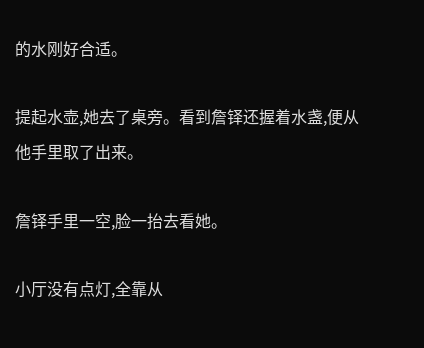的水刚好合适。

提起水壶,她去了桌旁。看到詹铎还握着水盏,便从他手里取了出来。

詹铎手里一空,脸一抬去看她。

小厅没有点灯,全靠从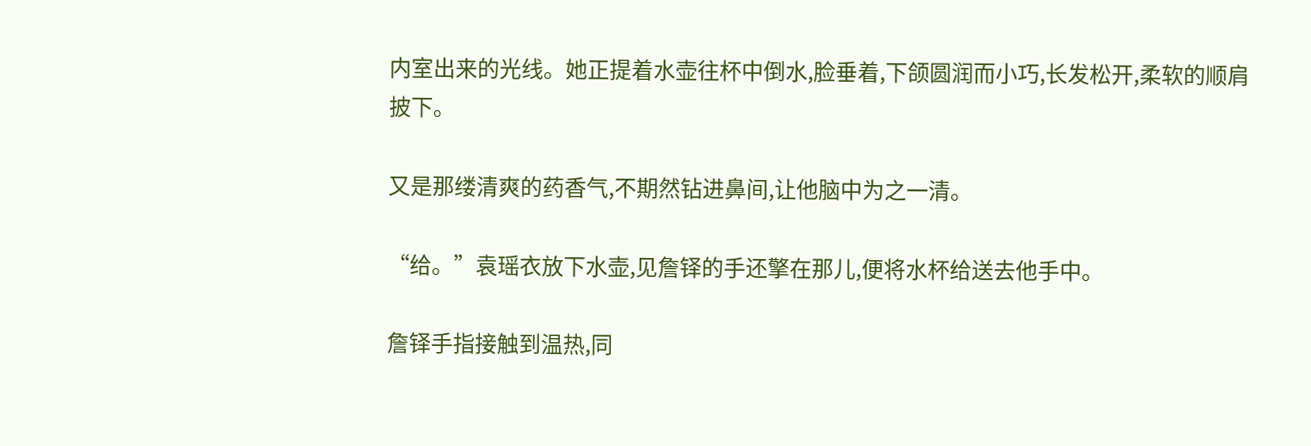内室出来的光线。她正提着水壶往杯中倒水,脸垂着,下颌圆润而小巧,长发松开,柔软的顺肩披下。

又是那缕清爽的药香气,不期然钻进鼻间,让他脑中为之一清。

“给。”袁瑶衣放下水壶,见詹铎的手还擎在那儿,便将水杯给送去他手中。

詹铎手指接触到温热,同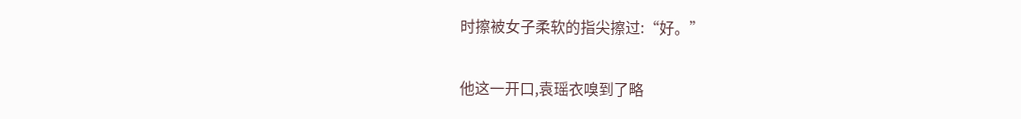时擦被女子柔软的指尖擦过:“好。”

他这一开口,袁瑶衣嗅到了略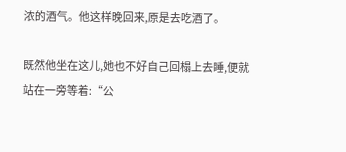浓的酒气。他这样晚回来,原是去吃酒了。

既然他坐在这儿,她也不好自己回榻上去睡,便就站在一旁等着:“公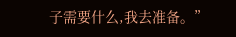子需要什么,我去准备。”